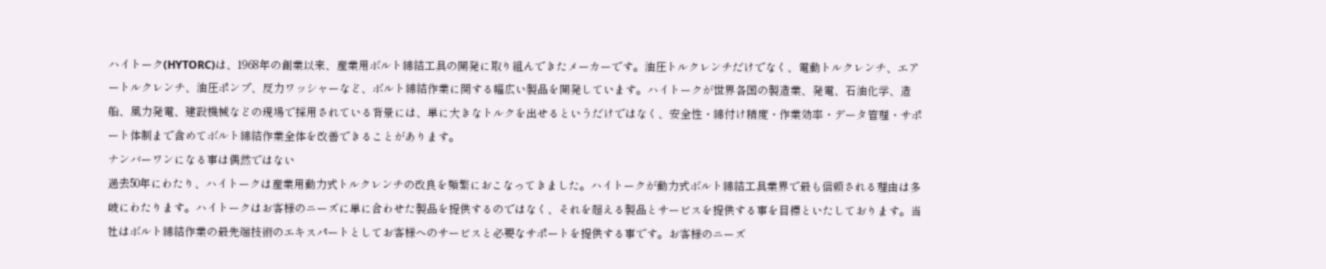ハイトーク(HYTORC)は、1968年の創業以来、産業用ボルト締結工具の開発に取り組んできたメーカーです。油圧トルクレンチだけでなく、電動トルクレンチ、エアートルクレンチ、油圧ポンプ、反力ワッシャーなど、ボルト締結作業に関する幅広い製品を開発しています。ハイトークが世界各国の製造業、発電、石油化学、造船、風力発電、建設機械などの現場で採用されている背景には、単に大きなトルクを出せるというだけではなく、安全性・締付け精度・作業効率・データ管理・サポート体制まで含めてボルト締結作業全体を改善できることがあります。
ナンバーワンになる事は偶然ではない
過去50年にわたり、ハイトークは産業用動力式トルクレンチの改良を頻繁におこなってきました。ハイトークが動力式ボルト締結工具業界で最も信頼される理由は多岐にわたります。ハイトークはお客様のニーズに単に合わせた製品を提供するのではなく、それを超える製品とサービスを提供する事を目標といたしております。当社はボルト締結作業の最先端技術のエキスパートとしてお客様へのサービスと必要なサポートを提供する事です。お客様のニーズ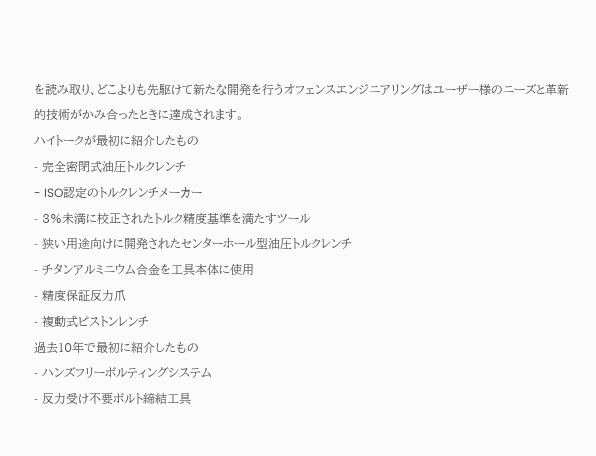を読み取り、どこよりも先駆けて新たな開発を行うオフェンスエンジニアリングはユーザー様のニーズと革新的技術がかみ合ったときに達成されます。
ハイトークが最初に紹介したもの
- 完全密閉式油圧トルクレンチ
- ISO認定のトルクレンチメーカー
- 3%未満に校正されたトルク精度基準を満たすツール
- 狭い用途向けに開発されたセンターホール型油圧トルクレンチ
- チタンアルミニウム合金を工具本体に使用
- 精度保証反力爪
- 複動式ピストンレンチ
過去10年で最初に紹介したもの
- ハンズフリーボルティングシステム
- 反力受け不要ボルト締結工具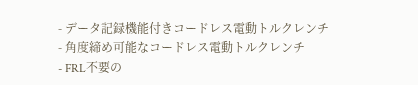- データ記録機能付きコードレス電動トルクレンチ
- 角度締め可能なコードレス電動トルクレンチ
- FRL不要の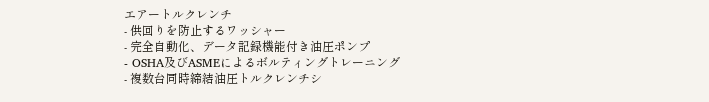エアートルクレンチ
- 供回りを防止するワッシャー
- 完全自動化、データ記録機能付き油圧ポンプ
- OSHA及びASMEによるボルティングトレーニング
- 複数台同時締結油圧トルクレンチシ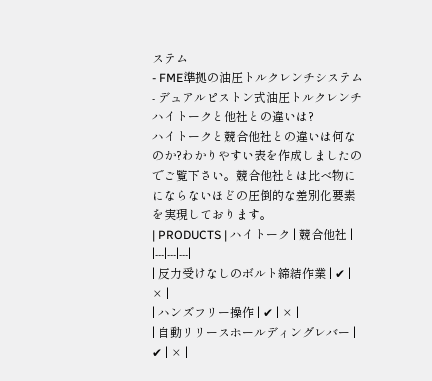ステム
- FME準拠の油圧トルクレンチシステム
- デュアルピストン式油圧トルクレンチ
ハイトークと他社との違いは?
ハイトークと競合他社との違いは何なのか?わかりやすい表を作成しましたのでご覧下さい。競合他社とは比べ物ににならないほどの圧倒的な差別化要素を実現しております。
| PRODUCTS | ハイトーク | 競合他社 |
|---|---|---|
| 反力受けなしのボルト締結作業 | ✔ | × |
| ハンズフリー操作 | ✔ | × |
| 自動リリースホールディングレバー | ✔ | × |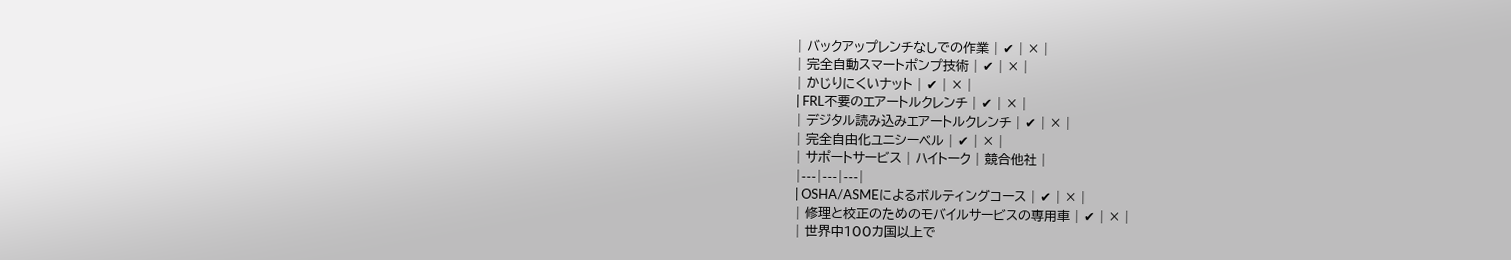| バックアップレンチなしでの作業 | ✔ | × |
| 完全自動スマートポンプ技術 | ✔ | × |
| かじりにくいナット | ✔ | × |
| FRL不要のエアートルクレンチ | ✔ | × |
| デジタル読み込みエアートルクレンチ | ✔ | × |
| 完全自由化ユニシーベル | ✔ | × |
| サポートサービス | ハイトーク | 競合他社 |
|---|---|---|
| OSHA/ASMEによるボルティングコース | ✔ | × |
| 修理と校正のためのモバイルサービスの専用車 | ✔ | × |
| 世界中100カ国以上で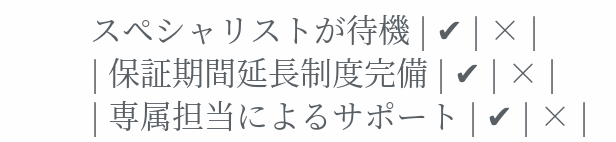スペシャリストが待機 | ✔ | × |
| 保証期間延長制度完備 | ✔ | × |
| 専属担当によるサポート | ✔ | × |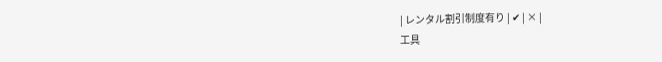| レンタル割引制度有り | ✔ | × |
工具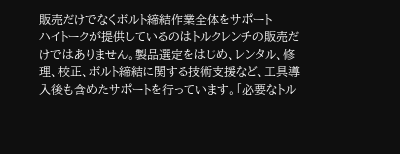販売だけでなくボルト締結作業全体をサポート
ハイトークが提供しているのはトルクレンチの販売だけではありません。製品選定をはじめ、レンタル、修理、校正、ボルト締結に関する技術支援など、工具導入後も含めたサポートを行っています。「必要なトル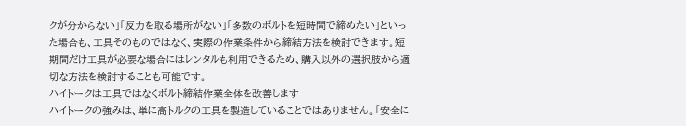クが分からない」「反力を取る場所がない」「多数のボルトを短時間で締めたい」といった場合も、工具そのものではなく、実際の作業条件から締結方法を検討できます。短期間だけ工具が必要な場合にはレンタルも利用できるため、購入以外の選択肢から適切な方法を検討することも可能です。
ハイトークは工具ではなくボルト締結作業全体を改善します
ハイトークの強みは、単に高トルクの工具を製造していることではありません。「安全に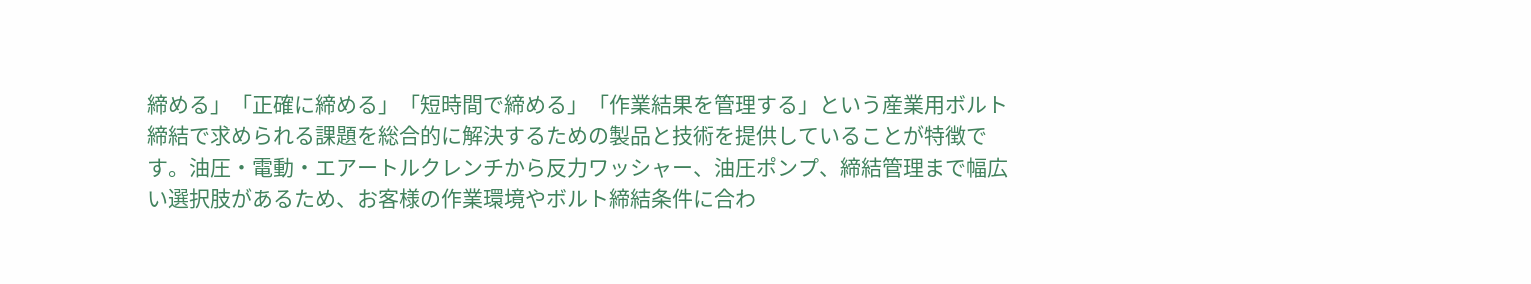締める」「正確に締める」「短時間で締める」「作業結果を管理する」という産業用ボルト締結で求められる課題を総合的に解決するための製品と技術を提供していることが特徴です。油圧・電動・エアートルクレンチから反力ワッシャー、油圧ポンプ、締結管理まで幅広い選択肢があるため、お客様の作業環境やボルト締結条件に合わ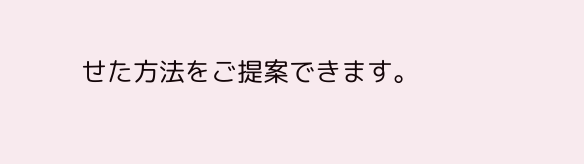せた方法をご提案できます。